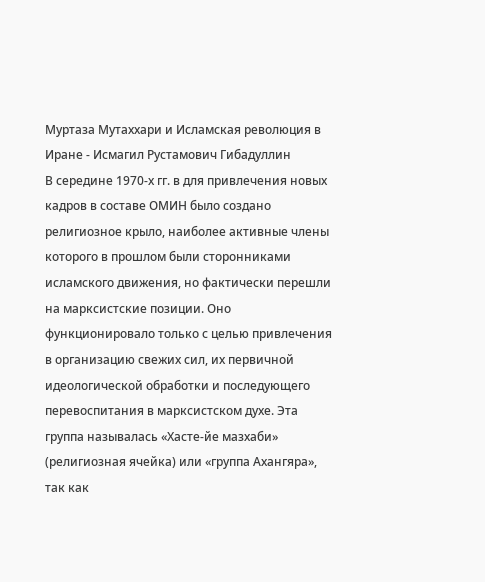Муртаза Мутаххари и Исламская революция в Иране - Исмагил Рустамович Гибадуллин
В середине 1970-х гг. в для привлечения новых кадров в составе ОМИН было создано религиозное крыло, наиболее активные члены которого в прошлом были сторонниками исламского движения, но фактически перешли на марксистские позиции. Оно функционировало только с целью привлечения в организацию свежих сил, их первичной идеологической обработки и последующего перевоспитания в марксистском духе. Эта группа называлась «Хасте-йе мазхаби» (религиозная ячейка) или «группа Ахангяра», так как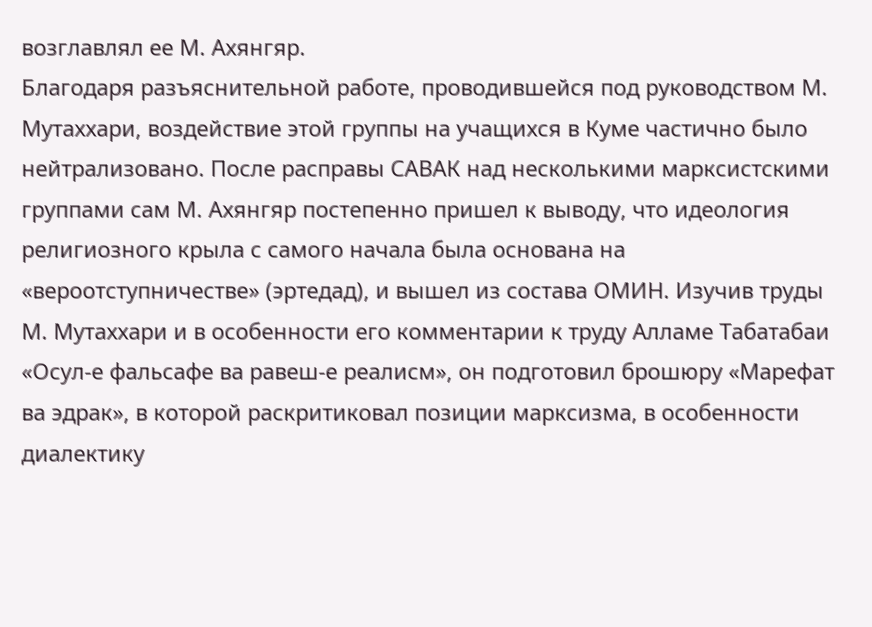возглавлял ее М. Ахянгяр.
Благодаря разъяснительной работе, проводившейся под руководством М. Мутаххари, воздействие этой группы на учащихся в Куме частично было нейтрализовано. После расправы САВАК над несколькими марксистскими группами сам М. Ахянгяр постепенно пришел к выводу, что идеология религиозного крыла с самого начала была основана на «вероотступничестве» (эртедад), и вышел из состава ОМИН. Изучив труды М. Мутаххари и в особенности его комментарии к труду Алламе Табатабаи «Осул-е фальсафе ва равеш-е реалисм», он подготовил брошюру «Марефат ва эдрак», в которой раскритиковал позиции марксизма, в особенности диалектику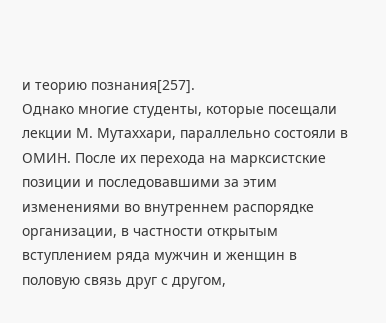и теорию познания[257].
Однако многие студенты, которые посещали лекции М. Мутаххари, параллельно состояли в ОМИН. После их перехода на марксистские позиции и последовавшими за этим изменениями во внутреннем распорядке организации, в частности открытым вступлением ряда мужчин и женщин в половую связь друг с другом,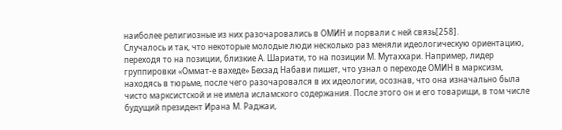наиболее религиозные из них разочаровались в ОМИН и порвали с ней связь[258].
Случалось и так, что некоторые молодые люди несколько раз меняли идеологическую ориентацию, переходя то на позиции, близкие А. Шариати, то на позиции М. Мутаххари. Например, лидер группировки «Оммат-е вахеде» Бехзад Набави пишет, что узнал о переходе ОМИН в марксизм, находясь в тюрьме, после чего разочаровался в их идеологии, осознав, что она изначально была чисто марксистской и не имела исламского содержания. После этого он и его товарищи, в том числе будущий президент Ирана М. Раджаи,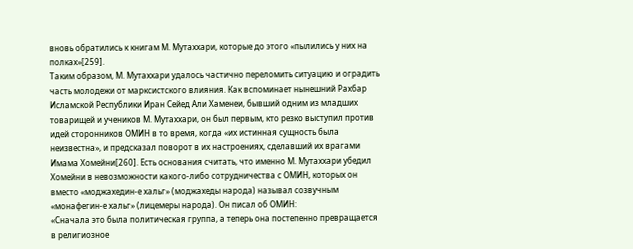вновь обратились к книгам М. Мутаххари, которые до этого «пылились у них на полках»[259].
Таким образом, М. Мутаххари удалось частично переломить ситуацию и оградить часть молодежи от марксистского влияния. Как вспоминает нынешний Рахбар Исламской Республики Иран Сейед Али Хаменеи, бывший одним из младших товарищей и учеников М. Мутаххари, он был первым, кто резко выступил против идей сторонников ОМИН в то время, когда «их истинная сущность была неизвестна», и предсказал поворот в их настроениях, сделавший их врагами Имама Хомейни[260]. Есть основания считать, что именно М. Мутаххари убедил Хомейни в невозможности какого-либо сотрудничества с ОМИН, которых он вместо «моджахедин-е хальг» (моджахеды народа) называл созвучным «монафегин-е хальг» (лицемеры народа). Он писал об ОМИН:
«Сначала это была политическая группа, а теперь она постепенно превращается в религиозное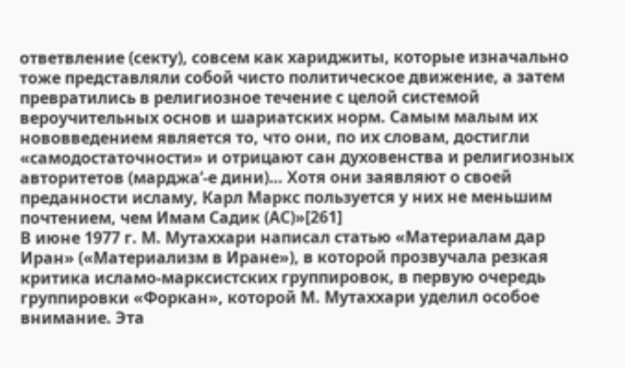ответвление (секту), совсем как хариджиты, которые изначально тоже представляли собой чисто политическое движение, а затем превратились в религиозное течение с целой системой вероучительных основ и шариатских норм. Самым малым их нововведением является то, что они, по их словам, достигли «самодостаточности» и отрицают сан духовенства и религиозных авторитетов (марджа’-е дини)… Хотя они заявляют о своей преданности исламу, Карл Маркс пользуется у них не меньшим почтением, чем Имам Садик (АС)»[261]
В июне 1977 г. М. Мутаххари написал статью «Материалам дар Иран» («Материализм в Иране»), в которой прозвучала резкая критика исламо-марксистских группировок, в первую очередь группировки «Форкан», которой М. Мутаххари уделил особое внимание. Эта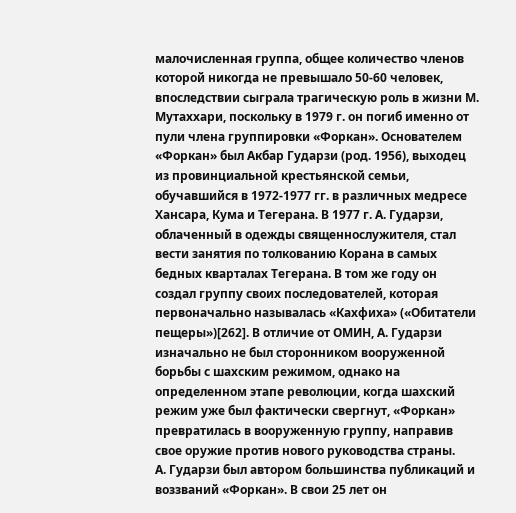малочисленная группа, общее количество членов которой никогда не превышало 50-60 человек, впоследствии сыграла трагическую роль в жизни М. Мутаххари, поскольку в 1979 г. он погиб именно от пули члена группировки «Форкан». Основателем «Форкан» был Акбар Гударзи (род. 1956), выходец из провинциальной крестьянской семьи, обучавшийся в 1972-1977 гг. в различных медресе Хансара, Кума и Тегерана. В 1977 г. А. Гударзи, облаченный в одежды священнослужителя, стал вести занятия по толкованию Корана в самых бедных кварталах Тегерана. В том же году он создал группу своих последователей, которая первоначально называлась «Кахфиха» («Обитатели пещеры»)[262]. В отличие от ОМИН, А. Гударзи изначально не был сторонником вооруженной борьбы с шахским режимом, однако на определенном этапе революции, когда шахский режим уже был фактически свергнут, «Форкан» превратилась в вооруженную группу, направив свое оружие против нового руководства страны.
А. Гударзи был автором большинства публикаций и воззваний «Форкан». В свои 25 лет он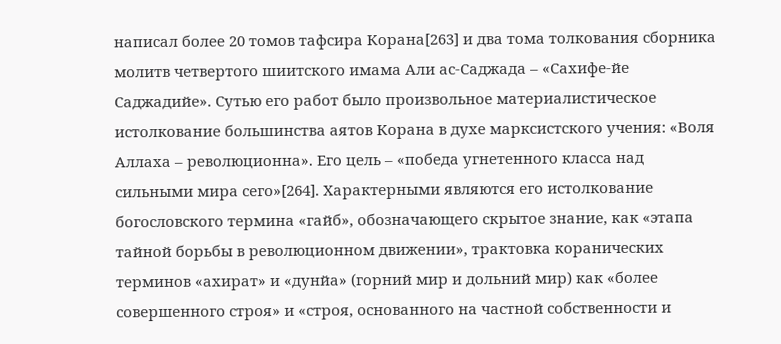написал более 20 томов тафсира Корана[263] и два тома толкования сборника молитв четвертого шиитского имама Али ас-Саджада – «Сахифе-йе Саджадийе». Сутью его работ было произвольное материалистическое истолкование большинства аятов Корана в духе марксистского учения: «Воля Аллаха – революционна». Его цель – «победа угнетенного класса над сильными мира сего»[264]. Характерными являются его истолкование богословского термина «гайб», обозначающего скрытое знание, как «этапа тайной борьбы в революционном движении», трактовка коранических терминов «ахират» и «дунйа» (горний мир и дольний мир) как «более совершенного строя» и «строя, основанного на частной собственности и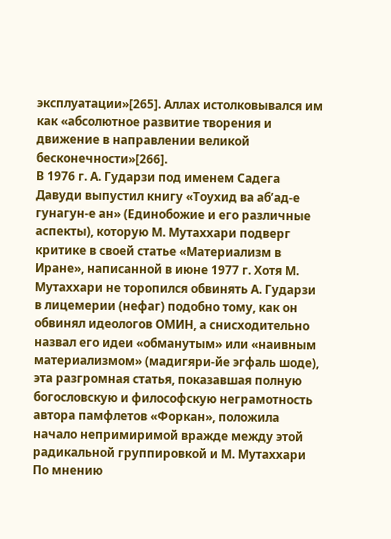эксплуатации»[265]. Аллах истолковывался им как «абсолютное развитие творения и движение в направлении великой бесконечности»[266].
В 1976 г. А. Гударзи под именем Садега Давуди выпустил книгу «Тоухид ва аб’ад-е гунагун-е ан» (Единобожие и его различные аспекты), которую М. Мутаххари подверг критике в своей статье «Материализм в Иране», написанной в июне 1977 г. Хотя М. Мутаххари не торопился обвинять А. Гударзи в лицемерии (нефаг) подобно тому, как он обвинял идеологов ОМИН, а снисходительно назвал его идеи «обманутым» или «наивным материализмом» (мадигяри-йе эгфаль шоде), эта разгромная статья, показавшая полную богословскую и философскую неграмотность автора памфлетов «Форкан», положила начало непримиримой вражде между этой радикальной группировкой и М. Мутаххари
По мнению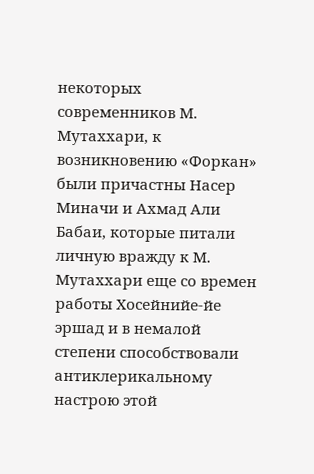некоторых современников М. Мутаххари, к возникновению «Форкан» были причастны Насер Миначи и Ахмад Али Бабаи, которые питали личную вражду к М. Мутаххари еще со времен работы Хосейнийе-йе эршад и в немалой степени способствовали антиклерикальному настрою этой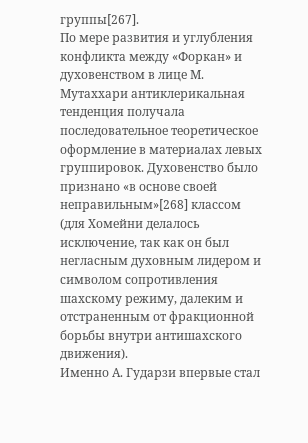группы[267].
По мере развития и углубления конфликта между «Форкан» и духовенством в лице М. Мутаххари антиклерикальная тенденция получала последовательное теоретическое оформление в материалах левых группировок. Духовенство было признано «в основе своей неправильным»[268] классом (для Хомейни делалось исключение, так как он был негласным духовным лидером и символом сопротивления шахскому режиму, далеким и отстраненным от фракционной борьбы внутри антишахского движения).
Именно А. Гударзи впервые стал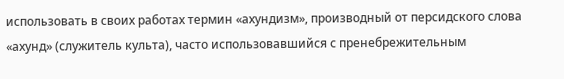использовать в своих работах термин «ахундизм», производный от персидского слова «ахунд» (служитель культа), часто использовавшийся с пренебрежительным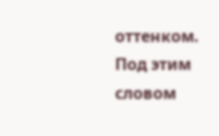оттенком. Под этим словом